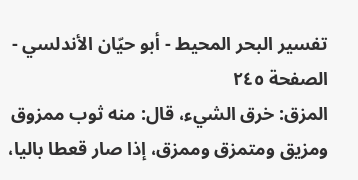تفسير البحر المحيط - أبو حيّان الأندلسي - الصفحة ٢٤٥
المزق: خرق الشيء، قال: منه ثوب ممزوق ومزيق ومتمزق وممزق، إذا صار قعطا باليا،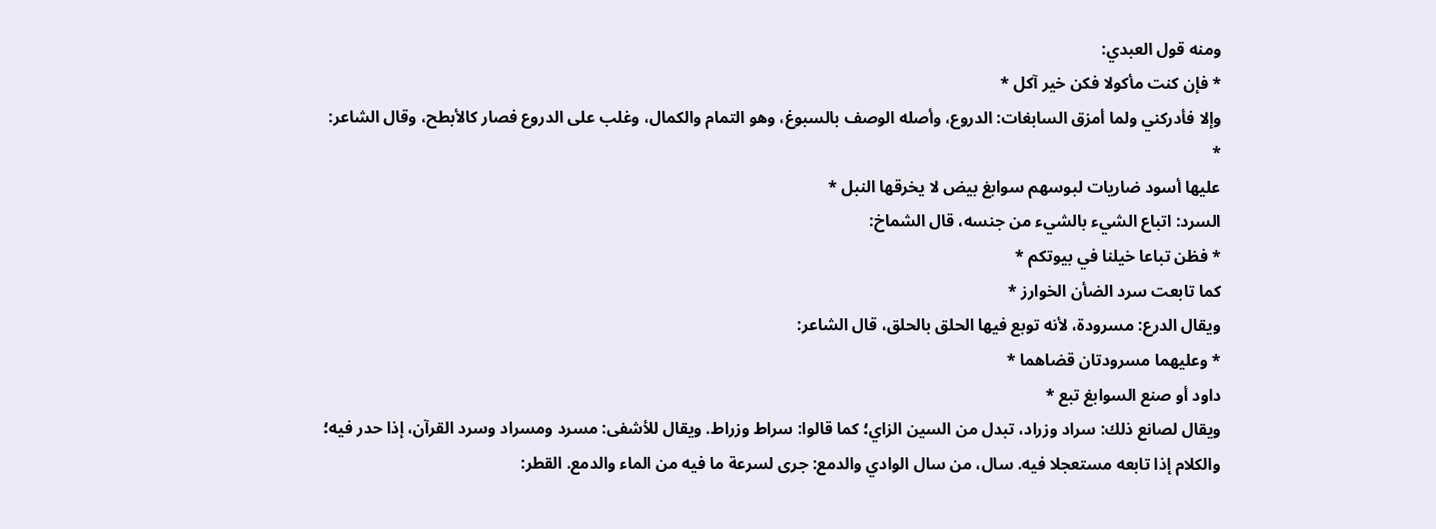ومنه قول العبدي:
* فإن كنت مأكولا فكن خير آكل *
وإلا فأدركني ولما أمزق السابغات: الدروع، وأصله الوصف بالسبوغ، وهو التمام والكمال، وغلب على الدروع فصار كالأبطح، وقال الشاعر:
*
عليها أسود ضاريات لبوسهم سوابغ بيض لا يخرقها النبل *
السرد: اتباع الشيء بالشيء من جنسه، قال الشماخ:
* فظن تباعا خيلنا في بيوتكم *
كما تابعت سرد الضأن الخوارز *
ويقال الدرع: مسرودة، لأنه توبع فيها الحلق بالحلق، قال الشاعر:
* وعليهما مسرودتان قضاهما *
داود أو صنع السوابغ تبع *
ويقال لصانع ذلك: سراد وزراد، تبدل من السين الزاي؛ كما قالوا: سراط وزراط. ويقال للأشفى: مسرد ومسراد وسرد القرآن، إذا حدر فيه؛ والكلام إذا تابعه مستعجلا فيه. سال، من سال الوادي والدمع: جرى لسرعة ما فيه من الماء والدمع. القطر: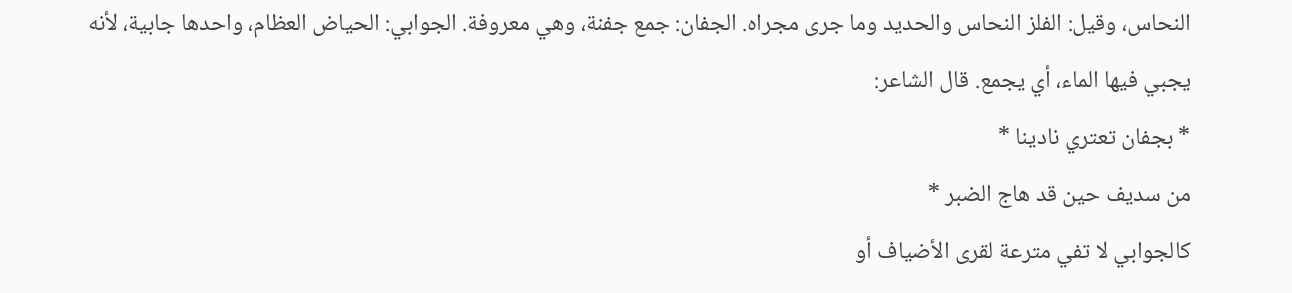النحاس، وقيل: الفلز النحاس والحديد وما جرى مجراه. الجفان: جمع جفنة، وهي معروفة. الجوابي: الحياض العظام، واحدها جابية، لأنه يجبي فيها الماء، أي يجمع. قال الشاعر:
* بجفان تعتري نادينا *
من سديف حين قد هاج الضبر *
كالجوابي لا تفي مترعة لقرى الأضياف أو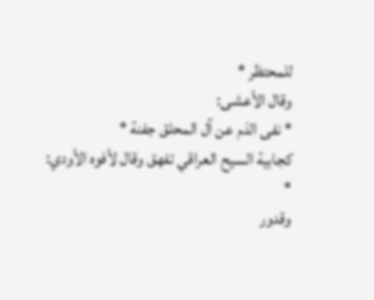للمحتظر *
وقال الأعشى:
* نفى الذم عن آل المحلق جفنة *
كجابية السيح العراقي تفهق وقال لأفوه الأودي:
*
وقدور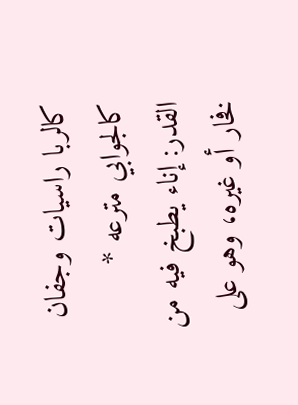كالربا راسيات وجفان كالجوابي مترعه *
القدر: إناء يطبخ فيه من فخار أو غيره، وهو على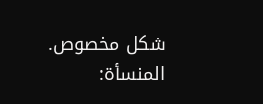شكل مخصوص. المنسأة: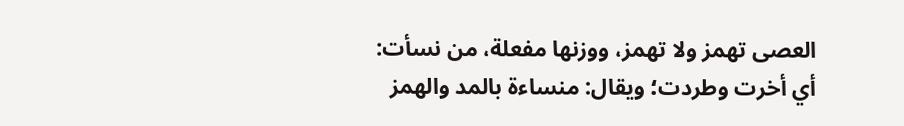العصى تهمز ولا تهمز، ووزنها مفعلة، من نسأت: أي أخرت وطردت؛ ويقال: منساءة بالمد والهمز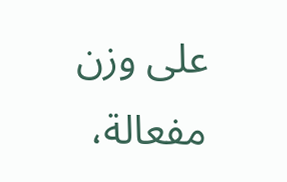على وزن مفعالة،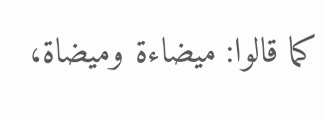كما قالوا: ميضاءة وميضاة،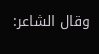وقال الشاعر: